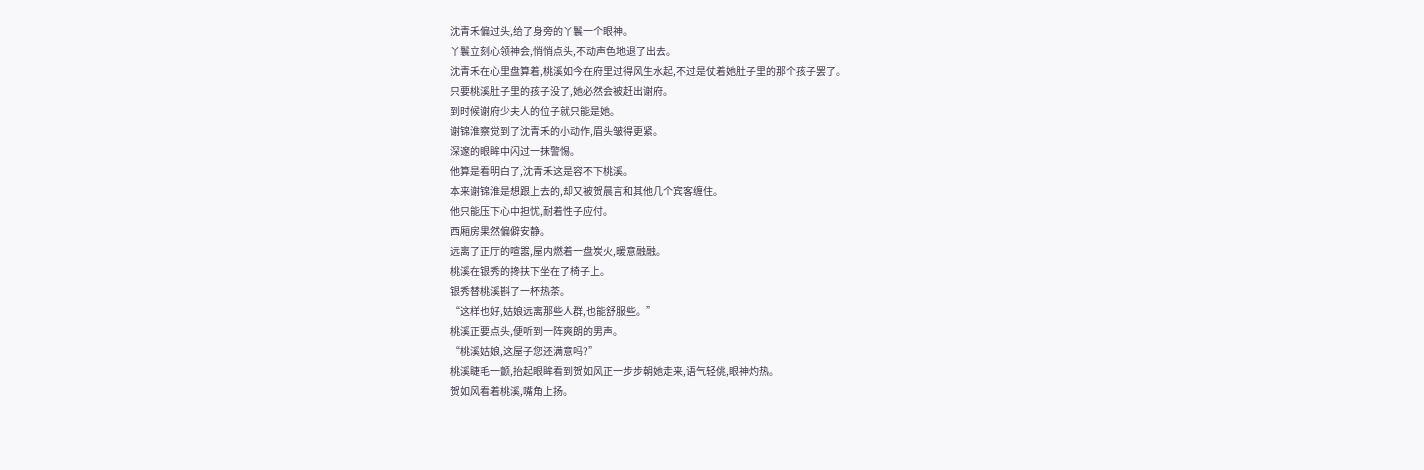沈青禾偏过头,给了身旁的丫鬟一个眼神。
丫鬟立刻心领神会,悄悄点头,不动声色地退了出去。
沈青禾在心里盘算着,桃溪如今在府里过得风生水起,不过是仗着她肚子里的那个孩子罢了。
只要桃溪肚子里的孩子没了,她必然会被赶出谢府。
到时候谢府少夫人的位子就只能是她。
谢锦淮察觉到了沈青禾的小动作,眉头皱得更紧。
深邃的眼眸中闪过一抹警惕。
他算是看明白了,沈青禾这是容不下桃溪。
本来谢锦淮是想跟上去的,却又被贺晨言和其他几个宾客缠住。
他只能压下心中担忧,耐着性子应付。
西厢房果然偏僻安静。
远离了正厅的喧嚣,屋内燃着一盘炭火,暖意融融。
桃溪在银秀的搀扶下坐在了椅子上。
银秀替桃溪斟了一杯热茶。
“这样也好,姑娘远离那些人群,也能舒服些。”
桃溪正要点头,便听到一阵爽朗的男声。
“桃溪姑娘,这屋子您还满意吗?”
桃溪睫毛一颤,抬起眼眸看到贺如风正一步步朝她走来,语气轻佻,眼神灼热。
贺如风看着桃溪,嘴角上扬。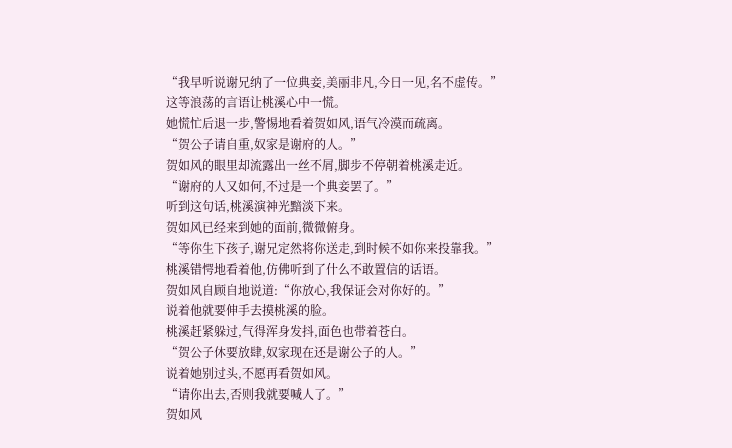“我早听说谢兄纳了一位典妾,美丽非凡,今日一见,名不虚传。”
这等浪荡的言语让桃溪心中一慌。
她慌忙后退一步,警惕地看着贺如风,语气冷漠而疏离。
“贺公子请自重,奴家是谢府的人。”
贺如风的眼里却流露出一丝不屑,脚步不停朝着桃溪走近。
“谢府的人又如何,不过是一个典妾罢了。”
听到这句话,桃溪演神光黯淡下来。
贺如风已经来到她的面前,微微俯身。
“等你生下孩子,谢兄定然将你送走,到时候不如你来投靠我。”
桃溪错愕地看着他,仿佛听到了什么不敢置信的话语。
贺如风自顾自地说道:“你放心,我保证会对你好的。”
说着他就要伸手去摸桃溪的脸。
桃溪赶紧躲过,气得浑身发抖,面色也带着苍白。
“贺公子休要放肆,奴家现在还是谢公子的人。”
说着她别过头,不愿再看贺如风。
“请你出去,否则我就要喊人了。”
贺如风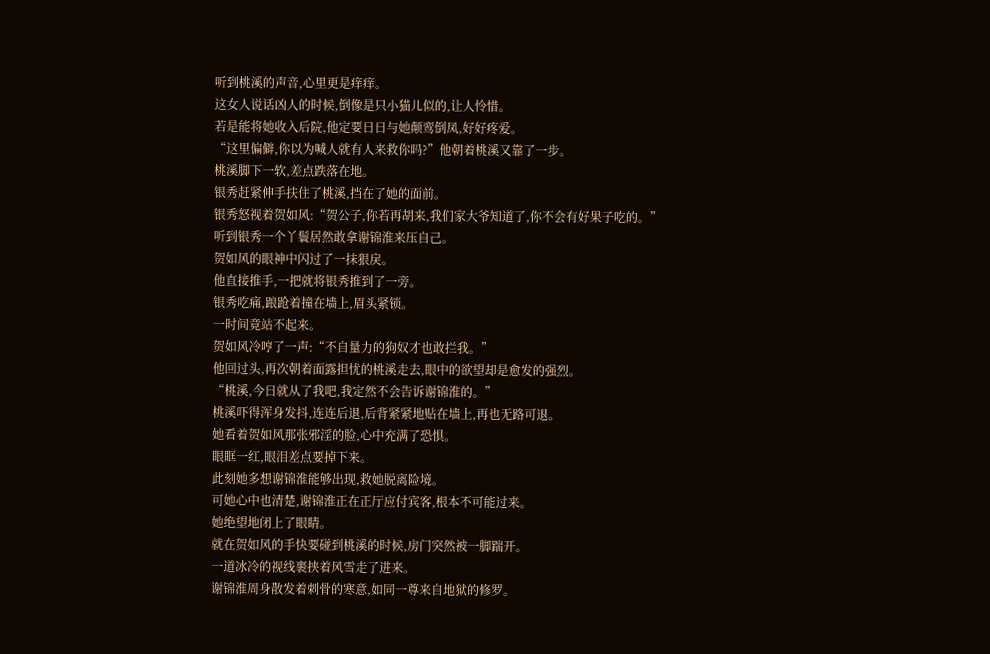听到桃溪的声音,心里更是痒痒。
这女人说话凶人的时候,倒像是只小猫儿似的,让人怜惜。
若是能将她收入后院,他定要日日与她颠鸾倒凤,好好疼爱。
“这里偏僻,你以为喊人就有人来救你吗?”他朝着桃溪又靠了一步。
桃溪脚下一软,差点跌落在地。
银秀赶紧伸手扶住了桃溪,挡在了她的面前。
银秀怒视着贺如风:“贺公子,你若再胡来,我们家大爷知道了,你不会有好果子吃的。”
听到银秀一个丫鬟居然敢拿谢锦淮来压自己。
贺如风的眼神中闪过了一抹狠戾。
他直接推手,一把就将银秀推到了一旁。
银秀吃痛,踉跄着撞在墙上,眉头紧锁。
一时间竟站不起来。
贺如风冷哼了一声:“不自量力的狗奴才也敢拦我。”
他回过头,再次朝着面露担忧的桃溪走去,眼中的欲望却是愈发的强烈。
“桃溪,今日就从了我吧,我定然不会告诉谢锦淮的。”
桃溪吓得浑身发抖,连连后退,后背紧紧地贴在墙上,再也无路可退。
她看着贺如风那张邪淫的脸,心中充满了恐惧。
眼眶一红,眼泪差点要掉下来。
此刻她多想谢锦淮能够出现,救她脱离险境。
可她心中也清楚,谢锦淮正在正厅应付宾客,根本不可能过来。
她绝望地闭上了眼睛。
就在贺如风的手快要碰到桃溪的时候,房门突然被一脚踹开。
一道冰冷的视线裹挟着风雪走了进来。
谢锦淮周身散发着刺骨的寒意,如同一尊来自地狱的修罗。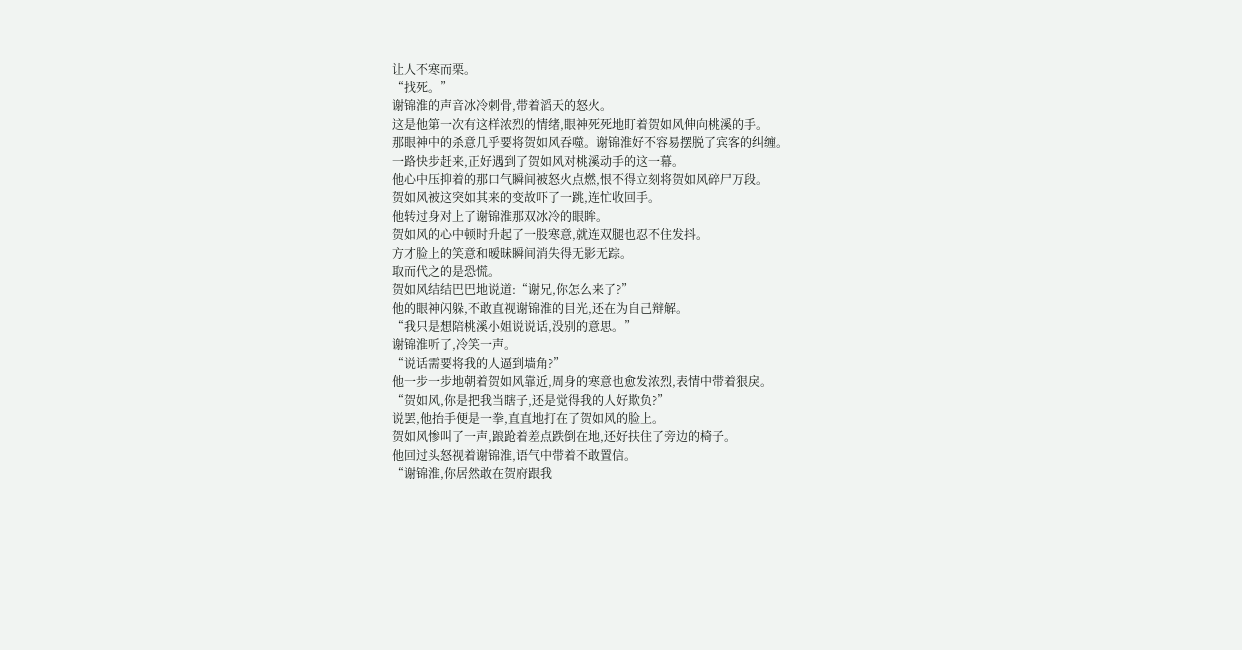让人不寒而栗。
“找死。”
谢锦淮的声音冰冷刺骨,带着滔天的怒火。
这是他第一次有这样浓烈的情绪,眼神死死地盯着贺如风伸向桃溪的手。
那眼神中的杀意几乎要将贺如风吞噬。谢锦淮好不容易摆脱了宾客的纠缠。
一路快步赶来,正好遇到了贺如风对桃溪动手的这一幕。
他心中压抑着的那口气瞬间被怒火点燃,恨不得立刻将贺如风碎尸万段。
贺如风被这突如其来的变故吓了一跳,连忙收回手。
他转过身对上了谢锦淮那双冰冷的眼眸。
贺如风的心中顿时升起了一股寒意,就连双腿也忍不住发抖。
方才脸上的笑意和暧昧瞬间消失得无影无踪。
取而代之的是恐慌。
贺如风结结巴巴地说道:“谢兄,你怎么来了?”
他的眼神闪躲,不敢直视谢锦淮的目光,还在为自己辩解。
“我只是想陪桃溪小姐说说话,没别的意思。”
谢锦淮听了,冷笑一声。
“说话需要将我的人逼到墙角?”
他一步一步地朝着贺如风靠近,周身的寒意也愈发浓烈,表情中带着狠戾。
“贺如风,你是把我当瞎子,还是觉得我的人好欺负?”
说罢,他抬手便是一拳,直直地打在了贺如风的脸上。
贺如风惨叫了一声,踉跄着差点跌倒在地,还好扶住了旁边的椅子。
他回过头怒视着谢锦淮,语气中带着不敢置信。
“谢锦淮,你居然敢在贺府跟我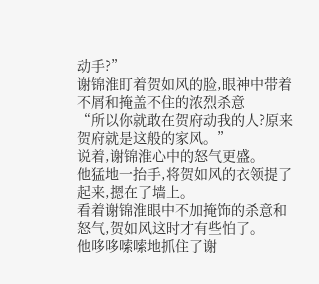动手?”
谢锦淮盯着贺如风的脸,眼神中带着不屑和掩盖不住的浓烈杀意
“所以你就敢在贺府动我的人?原来贺府就是这般的家风。”
说着,谢锦淮心中的怒气更盛。
他猛地一抬手,将贺如风的衣领提了起来,摁在了墙上。
看着谢锦淮眼中不加掩饰的杀意和怒气,贺如风这时才有些怕了。
他哆哆嗦嗦地抓住了谢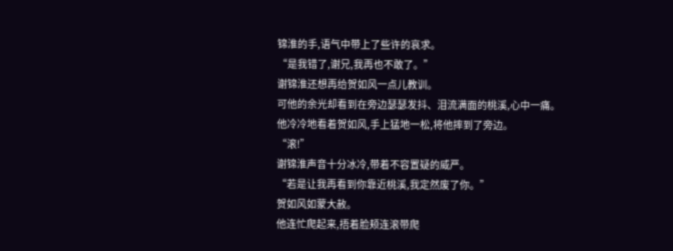锦淮的手,语气中带上了些许的哀求。
“是我错了,谢兄,我再也不敢了。”
谢锦淮还想再给贺如风一点儿教训。
可他的余光却看到在旁边瑟瑟发抖、泪流满面的桃溪,心中一痛。
他冷冷地看着贺如风,手上猛地一松,将他摔到了旁边。
“滚!”
谢锦淮声音十分冰冷,带着不容置疑的威严。
“若是让我再看到你靠近桃溪,我定然废了你。”
贺如风如蒙大赦。
他连忙爬起来,捂着脸颊连滚带爬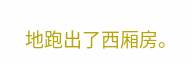地跑出了西厢房。